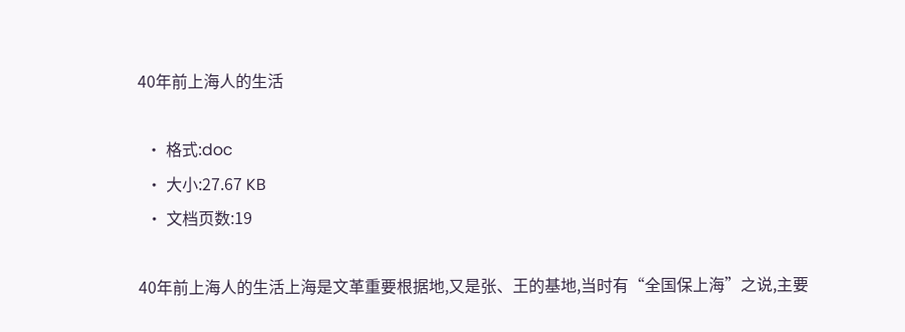40年前上海人的生活

  • 格式:doc
  • 大小:27.67 KB
  • 文档页数:19

40年前上海人的生活上海是文革重要根据地,又是张、王的基地,当时有“全国保上海”之说,主要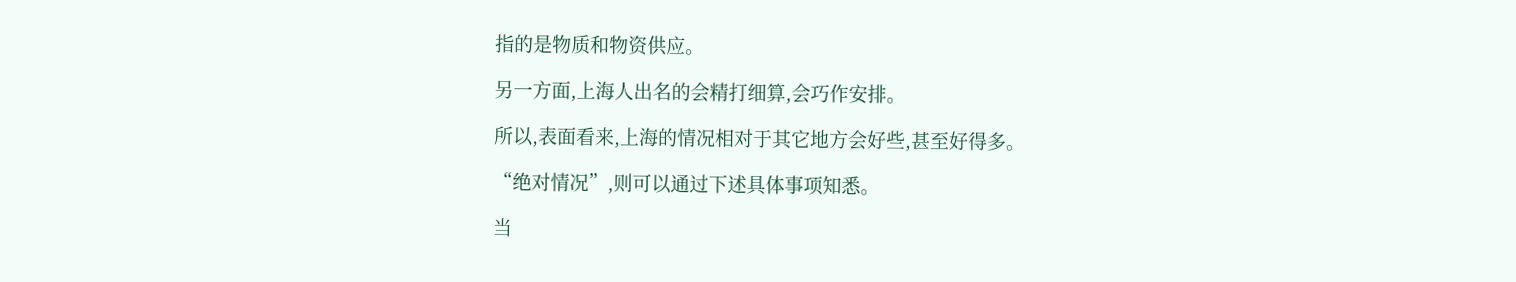指的是物质和物资供应。

另一方面,上海人出名的会精打细算,会巧作安排。

所以,表面看来,上海的情况相对于其它地方会好些,甚至好得多。

“绝对情况”,则可以通过下述具体事项知悉。

当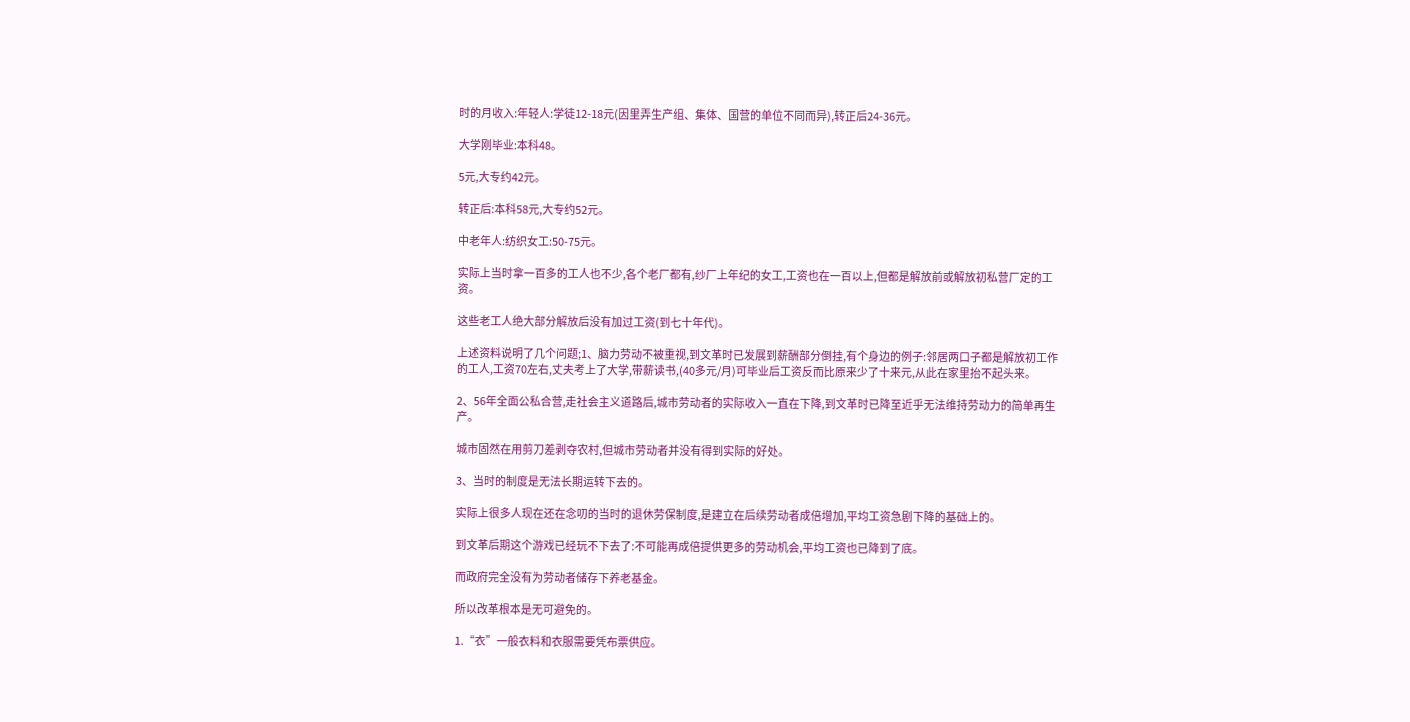时的月收入:年轻人:学徒12-18元(因里弄生产组、集体、国营的单位不同而异),转正后24-36元。

大学刚毕业:本科48。

5元,大专约42元。

转正后:本科58元,大专约52元。

中老年人:纺织女工:50-75元。

实际上当时拿一百多的工人也不少,各个老厂都有,纱厂上年纪的女工,工资也在一百以上,但都是解放前或解放初私营厂定的工资。

这些老工人绝大部分解放后没有加过工资(到七十年代)。

上述资料说明了几个问题;1、脑力劳动不被重视,到文革时已发展到薪酬部分倒挂,有个身边的例子:邻居两口子都是解放初工作的工人,工资70左右,丈夫考上了大学,带薪读书,(40多元/月)可毕业后工资反而比原来少了十来元,从此在家里抬不起头来。

2、56年全面公私合营,走社会主义道路后,城市劳动者的实际收入一直在下降,到文革时已降至近乎无法维持劳动力的简单再生产。

城市固然在用剪刀差剥夺农村,但城市劳动者并没有得到实际的好处。

3、当时的制度是无法长期运转下去的。

实际上很多人现在还在念叨的当时的退休劳保制度,是建立在后续劳动者成倍增加,平均工资急剧下降的基础上的。

到文革后期这个游戏已经玩不下去了:不可能再成倍提供更多的劳动机会,平均工资也已降到了底。

而政府完全没有为劳动者储存下养老基金。

所以改革根本是无可避免的。

1.“衣”一般衣料和衣服需要凭布票供应。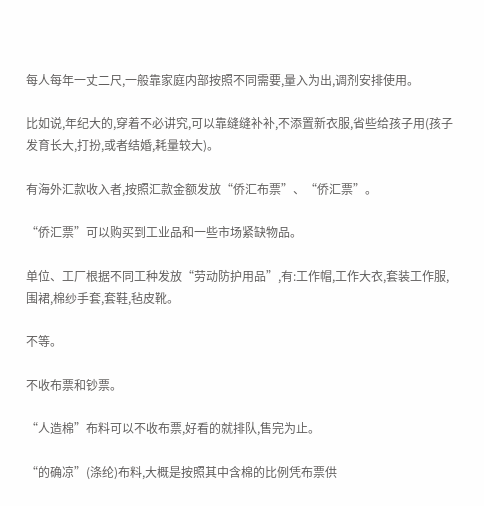每人每年一丈二尺,一般靠家庭内部按照不同需要,量入为出,调剂安排使用。

比如说,年纪大的,穿着不必讲究,可以靠缝缝补补,不添置新衣服,省些给孩子用(孩子发育长大,打扮,或者结婚,耗量较大)。

有海外汇款收入者,按照汇款金额发放“侨汇布票”、“侨汇票”。

“侨汇票”可以购买到工业品和一些市场紧缺物品。

单位、工厂根据不同工种发放“劳动防护用品”,有:工作帽,工作大衣,套装工作服,围裙,棉纱手套,套鞋,毡皮靴。

不等。

不收布票和钞票。

“人造棉”布料可以不收布票,好看的就排队,售完为止。

“的确凉”(涤纶)布料,大概是按照其中含棉的比例凭布票供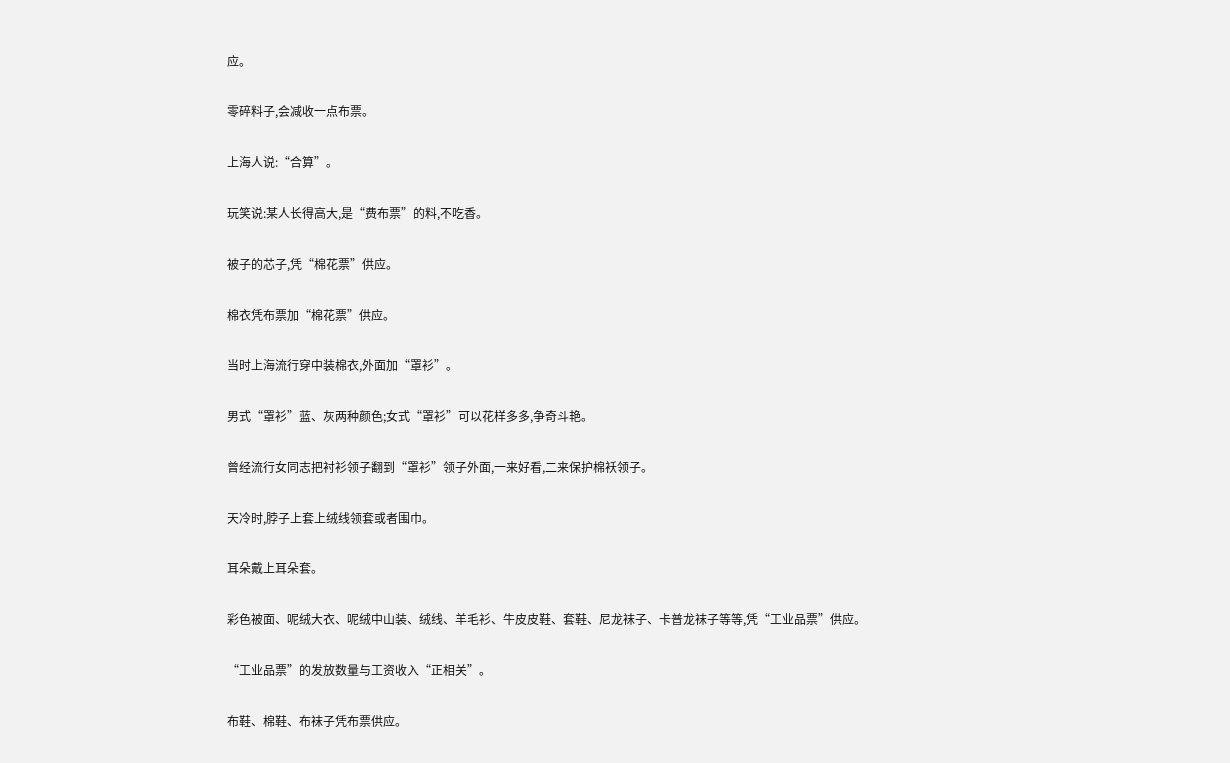应。

零碎料子,会减收一点布票。

上海人说:“合算”。

玩笑说:某人长得高大,是“费布票”的料,不吃香。

被子的芯子,凭“棉花票”供应。

棉衣凭布票加“棉花票”供应。

当时上海流行穿中装棉衣,外面加“罩衫”。

男式“罩衫”蓝、灰两种颜色;女式“罩衫”可以花样多多,争奇斗艳。

曾经流行女同志把衬衫领子翻到“罩衫”领子外面,一来好看,二来保护棉袄领子。

天冷时,脖子上套上绒线领套或者围巾。

耳朵戴上耳朵套。

彩色被面、呢绒大衣、呢绒中山装、绒线、羊毛衫、牛皮皮鞋、套鞋、尼龙袜子、卡普龙袜子等等,凭“工业品票”供应。

“工业品票”的发放数量与工资收入“正相关”。

布鞋、棉鞋、布袜子凭布票供应。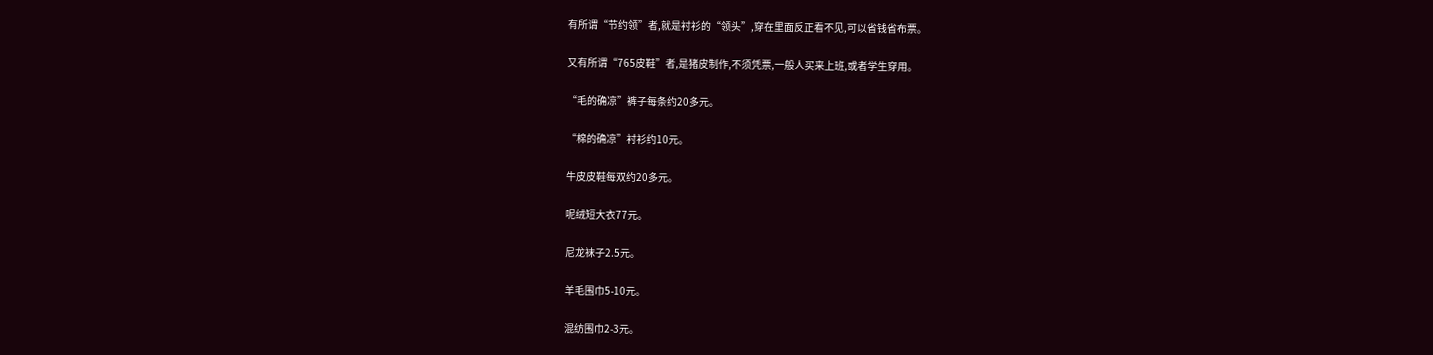有所谓“节约领”者,就是衬衫的“领头”,穿在里面反正看不见,可以省钱省布票。

又有所谓“765皮鞋”者,是猪皮制作,不须凭票,一般人买来上班,或者学生穿用。

“毛的确凉”裤子每条约20多元。

“棉的确凉”衬衫约10元。

牛皮皮鞋每双约20多元。

呢绒短大衣77元。

尼龙袜子2.5元。

羊毛围巾5-10元。

混纺围巾2-3元。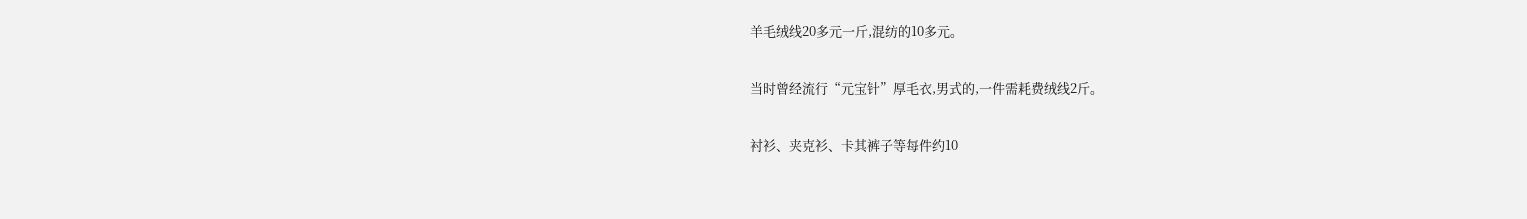羊毛绒线20多元一斤,混纺的10多元。

当时曾经流行“元宝针”厚毛衣,男式的,一件需耗费绒线2斤。

衬衫、夹克衫、卡其裤子等每件约10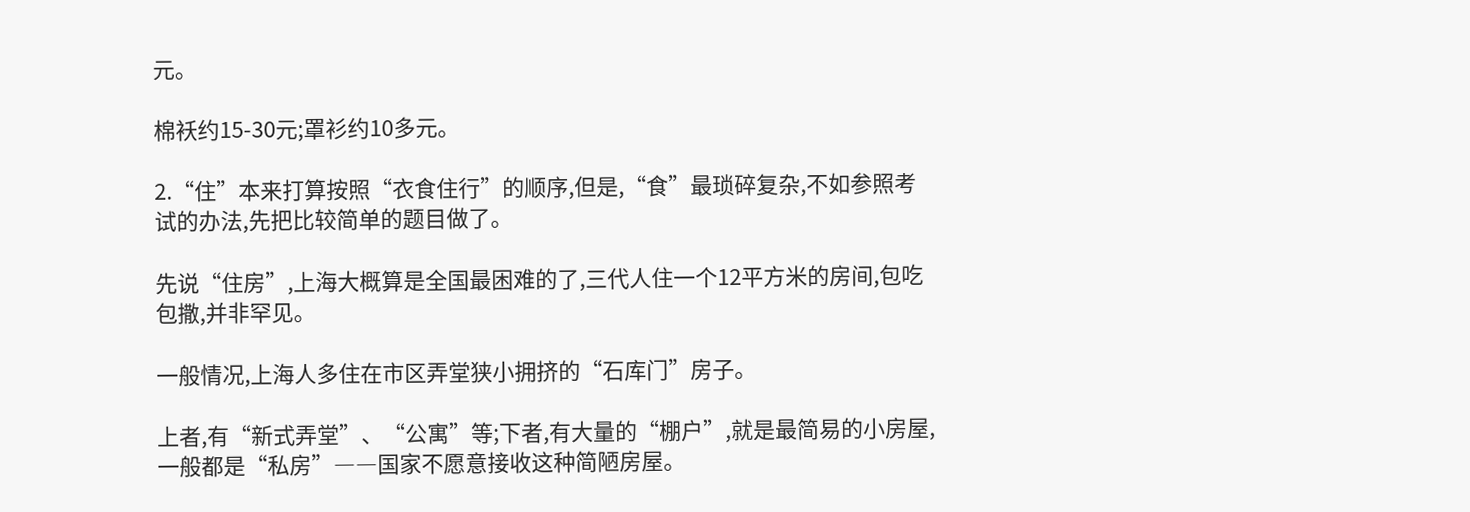元。

棉袄约15-30元;罩衫约10多元。

2.“住”本来打算按照“衣食住行”的顺序,但是,“食”最琐碎复杂,不如参照考试的办法,先把比较简单的题目做了。

先说“住房”,上海大概算是全国最困难的了,三代人住一个12平方米的房间,包吃包撒,并非罕见。

一般情况,上海人多住在市区弄堂狭小拥挤的“石库门”房子。

上者,有“新式弄堂”、“公寓”等;下者,有大量的“棚户”,就是最简易的小房屋,一般都是“私房”――国家不愿意接收这种简陋房屋。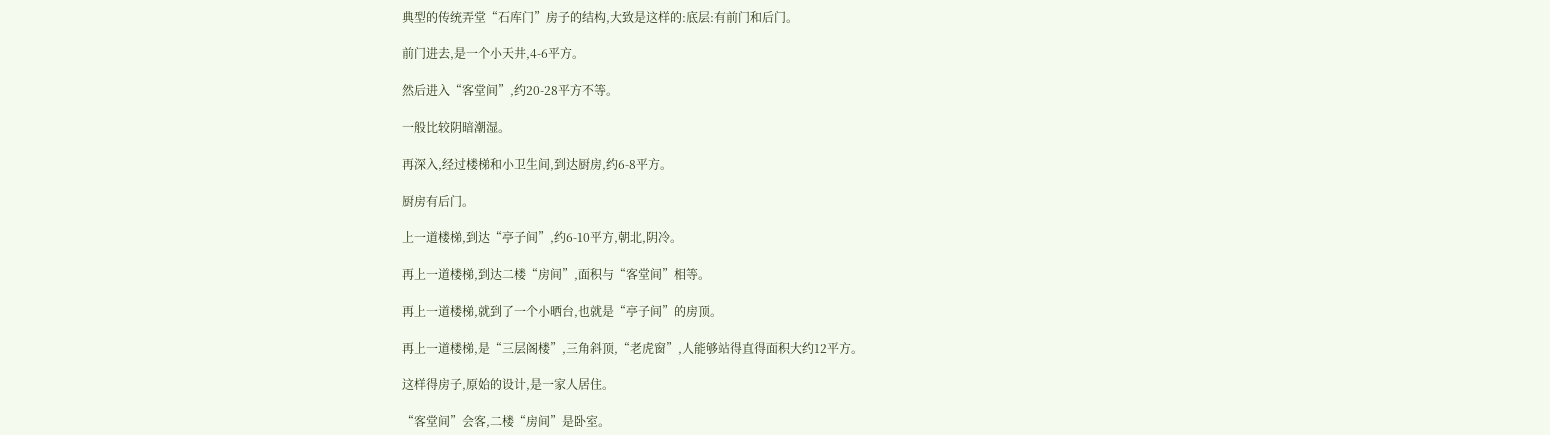典型的传统弄堂“石库门”房子的结构,大致是这样的:底层:有前门和后门。

前门进去,是一个小天井,4-6平方。

然后进入“客堂间”,约20-28平方不等。

一般比较阴暗潮湿。

再深入,经过楼梯和小卫生间,到达厨房,约6-8平方。

厨房有后门。

上一道楼梯,到达“亭子间”,约6-10平方,朝北,阴冷。

再上一道楼梯,到达二楼“房间”,面积与“客堂间”相等。

再上一道楼梯,就到了一个小晒台,也就是“亭子间”的房顶。

再上一道楼梯,是“三层阁楼”,三角斜顶,“老虎窗”,人能够站得直得面积大约12平方。

这样得房子,原始的设计,是一家人居住。

“客堂间”会客,二楼“房间”是卧室。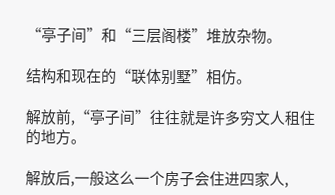“亭子间”和“三层阁楼”堆放杂物。

结构和现在的“联体别墅”相仿。

解放前,“亭子间”往往就是许多穷文人租住的地方。

解放后,一般这么一个房子会住进四家人,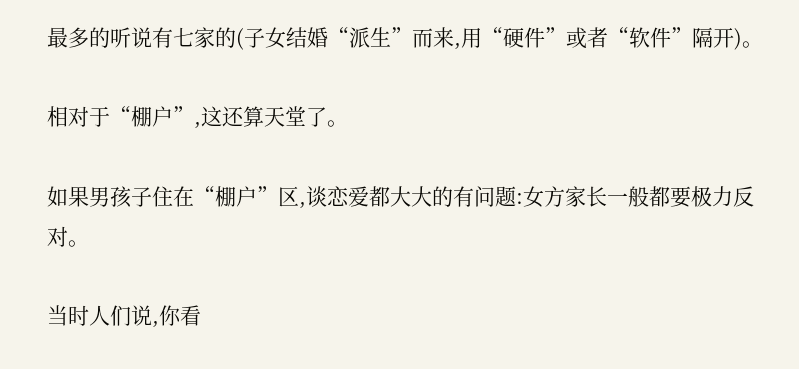最多的听说有七家的(子女结婚“派生”而来,用“硬件”或者“软件”隔开)。

相对于“棚户”,这还算天堂了。

如果男孩子住在“棚户”区,谈恋爱都大大的有问题:女方家长一般都要极力反对。

当时人们说,你看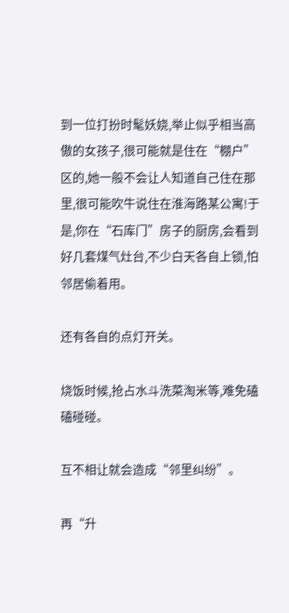到一位打扮时髦妖娆,举止似乎相当高傲的女孩子,很可能就是住在“棚户”区的,她一般不会让人知道自己住在那里,很可能吹牛说住在淮海路某公寓!于是,你在“石库门”房子的厨房,会看到好几套煤气灶台,不少白天各自上锁,怕邻居偷着用。

还有各自的点灯开关。

烧饭时候,抢占水斗洗菜淘米等,难免磕磕碰碰。

互不相让就会造成“邻里纠纷”。

再“升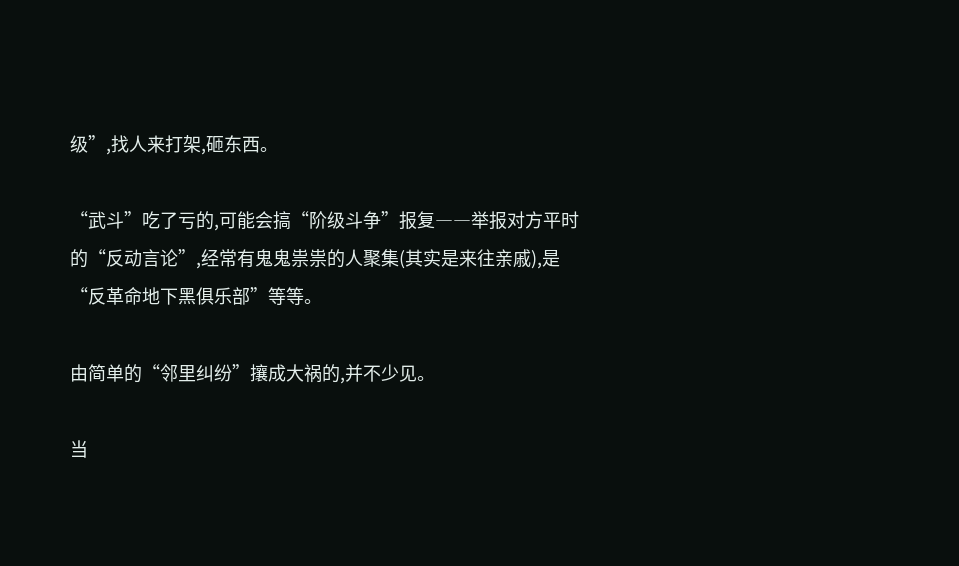级”,找人来打架,砸东西。

“武斗”吃了亏的,可能会搞“阶级斗争”报复――举报对方平时的“反动言论”,经常有鬼鬼祟祟的人聚集(其实是来往亲戚),是“反革命地下黑俱乐部”等等。

由简单的“邻里纠纷”攘成大祸的,并不少见。

当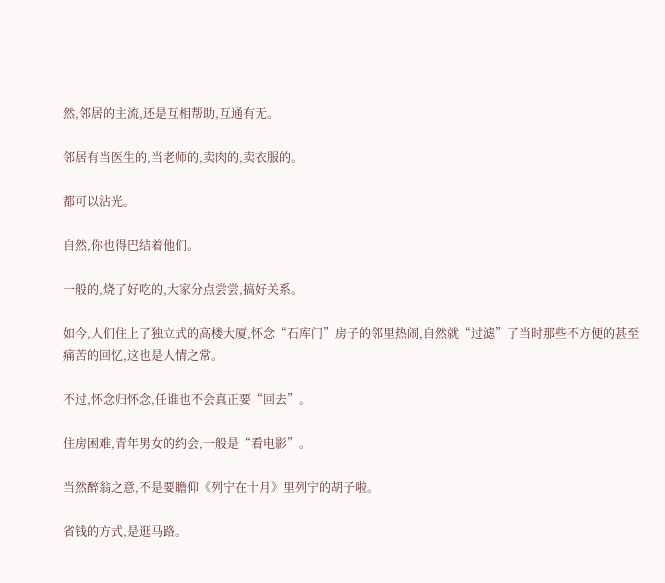然,邻居的主流,还是互相帮助,互通有无。

邻居有当医生的,当老师的,卖肉的,卖衣服的。

都可以沾光。

自然,你也得巴结着他们。

一般的,烧了好吃的,大家分点尝尝,搞好关系。

如今,人们住上了独立式的高楼大厦,怀念“石库门”房子的邻里热闹,自然就“过滤”了当时那些不方便的甚至痛苦的回忆,这也是人情之常。

不过,怀念归怀念,任谁也不会真正要“回去”。

住房困难,青年男女的约会,一般是“看电影”。

当然醉翁之意,不是要瞻仰《列宁在十月》里列宁的胡子啦。

省钱的方式,是逛马路。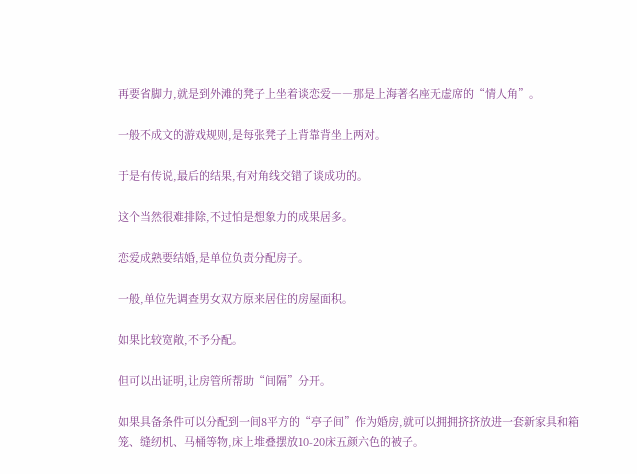再要省脚力,就是到外滩的凳子上坐着谈恋爱――那是上海著名座无虚席的“情人角”。

一般不成文的游戏规则,是每张凳子上背靠背坐上两对。

于是有传说,最后的结果,有对角线交错了谈成功的。

这个当然很难排除,不过怕是想象力的成果居多。

恋爱成熟要结婚,是单位负责分配房子。

一般,单位先调查男女双方原来居住的房屋面积。

如果比较宽敞,不予分配。

但可以出证明,让房管所帮助“间隔”分开。

如果具备条件可以分配到一间8平方的“亭子间”作为婚房,就可以拥拥挤挤放进一套新家具和箱笼、缝纫机、马桶等物,床上堆叠摆放10-20床五颜六色的被子。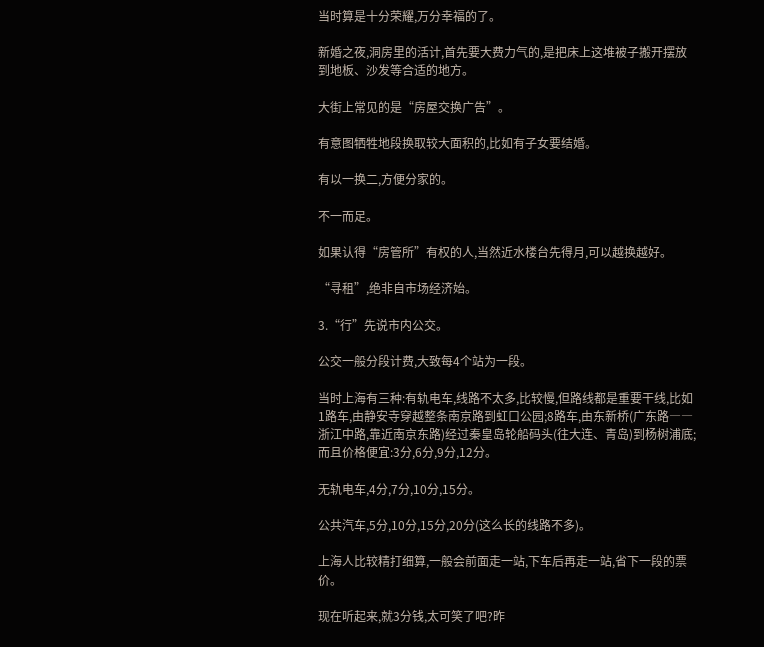当时算是十分荣耀,万分幸福的了。

新婚之夜,洞房里的活计,首先要大费力气的,是把床上这堆被子搬开摆放到地板、沙发等合适的地方。

大街上常见的是“房屋交换广告”。

有意图牺牲地段换取较大面积的,比如有子女要结婚。

有以一换二,方便分家的。

不一而足。

如果认得“房管所”有权的人,当然近水楼台先得月,可以越换越好。

“寻租”,绝非自市场经济始。

3.“行”先说市内公交。

公交一般分段计费,大致每4个站为一段。

当时上海有三种:有轨电车,线路不太多,比较慢,但路线都是重要干线,比如1路车,由静安寺穿越整条南京路到虹口公园;8路车,由东新桥(广东路――浙江中路,靠近南京东路)经过秦皇岛轮船码头(往大连、青岛)到杨树浦底;而且价格便宜:3分,6分,9分,12分。

无轨电车,4分,7分,10分,15分。

公共汽车,5分,10分,15分,20分(这么长的线路不多)。

上海人比较精打细算,一般会前面走一站,下车后再走一站,省下一段的票价。

现在听起来,就3分钱,太可笑了吧?昨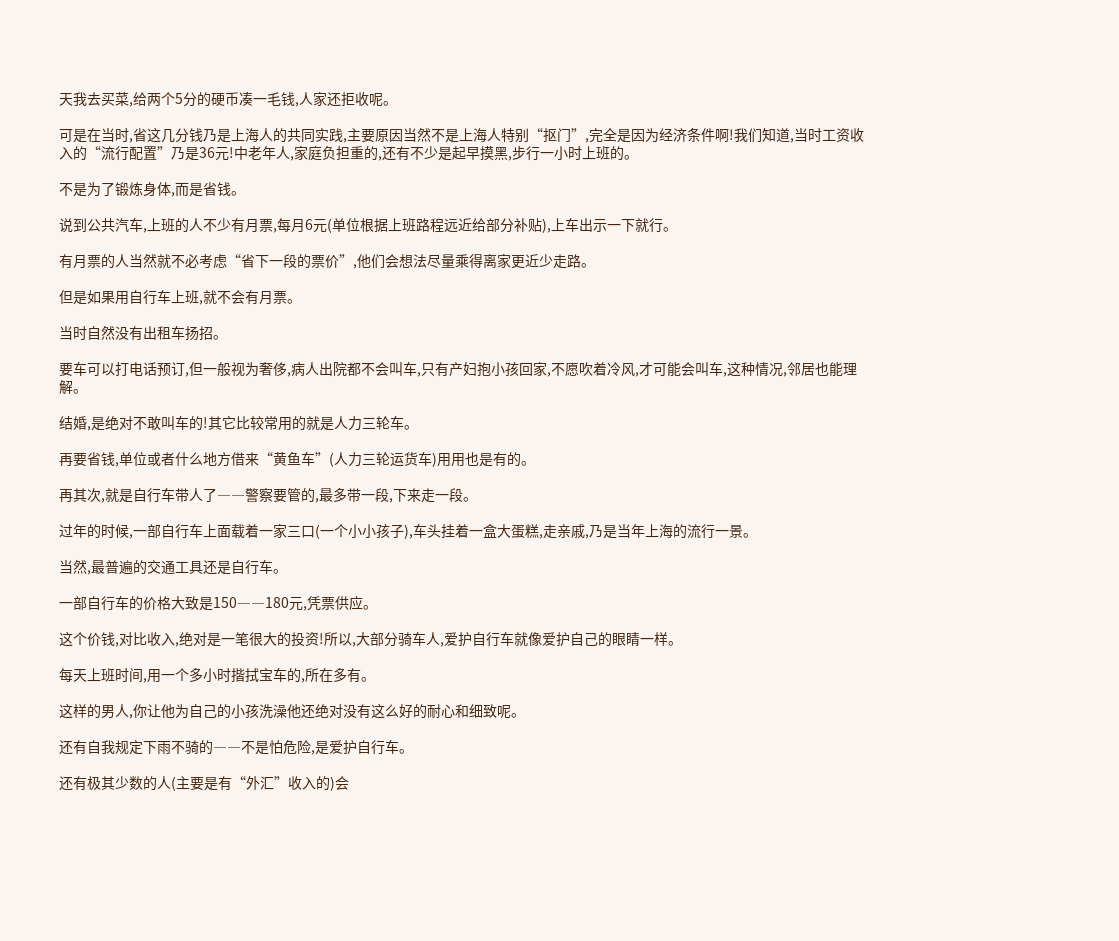天我去买菜,给两个5分的硬币凑一毛钱,人家还拒收呢。

可是在当时,省这几分钱乃是上海人的共同实践,主要原因当然不是上海人特别“抠门”,完全是因为经济条件啊!我们知道,当时工资收入的“流行配置”乃是36元!中老年人,家庭负担重的,还有不少是起早摸黑,步行一小时上班的。

不是为了锻炼身体,而是省钱。

说到公共汽车,上班的人不少有月票,每月6元(单位根据上班路程远近给部分补贴),上车出示一下就行。

有月票的人当然就不必考虑“省下一段的票价”,他们会想法尽量乘得离家更近少走路。

但是如果用自行车上班,就不会有月票。

当时自然没有出租车扬招。

要车可以打电话预订,但一般视为奢侈,病人出院都不会叫车,只有产妇抱小孩回家,不愿吹着冷风,才可能会叫车,这种情况,邻居也能理解。

结婚,是绝对不敢叫车的!其它比较常用的就是人力三轮车。

再要省钱,单位或者什么地方借来“黄鱼车”(人力三轮运货车)用用也是有的。

再其次,就是自行车带人了――警察要管的,最多带一段,下来走一段。

过年的时候,一部自行车上面载着一家三口(一个小小孩子),车头挂着一盒大蛋糕,走亲戚,乃是当年上海的流行一景。

当然,最普遍的交通工具还是自行车。

一部自行车的价格大致是150――180元,凭票供应。

这个价钱,对比收入,绝对是一笔很大的投资!所以,大部分骑车人,爱护自行车就像爱护自己的眼睛一样。

每天上班时间,用一个多小时揩拭宝车的,所在多有。

这样的男人,你让他为自己的小孩洗澡他还绝对没有这么好的耐心和细致呢。

还有自我规定下雨不骑的――不是怕危险,是爱护自行车。

还有极其少数的人(主要是有“外汇”收入的)会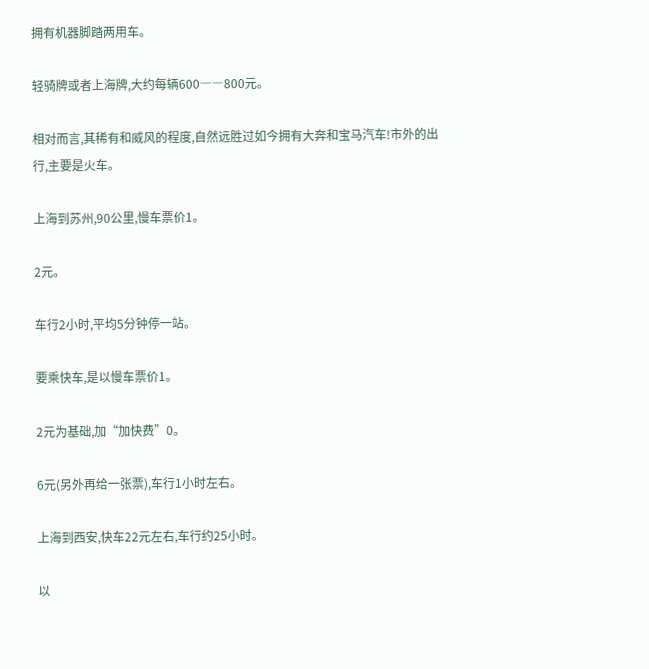拥有机器脚踏两用车。

轻骑牌或者上海牌,大约每辆600――800元。

相对而言,其稀有和威风的程度,自然远胜过如今拥有大奔和宝马汽车!市外的出行,主要是火车。

上海到苏州,90公里,慢车票价1。

2元。

车行2小时,平均5分钟停一站。

要乘快车,是以慢车票价1。

2元为基础,加“加快费”0。

6元(另外再给一张票),车行1小时左右。

上海到西安,快车22元左右,车行约25小时。

以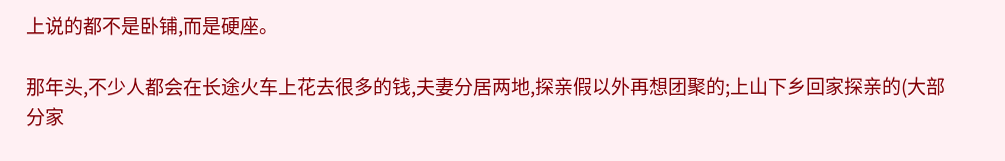上说的都不是卧铺,而是硬座。

那年头,不少人都会在长途火车上花去很多的钱,夫妻分居两地,探亲假以外再想团聚的;上山下乡回家探亲的(大部分家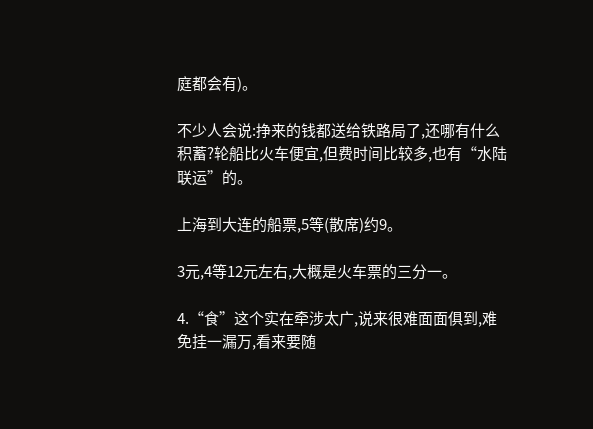庭都会有)。

不少人会说:挣来的钱都送给铁路局了,还哪有什么积蓄?轮船比火车便宜,但费时间比较多,也有“水陆联运”的。

上海到大连的船票,5等(散席)约9。

3元,4等12元左右,大概是火车票的三分一。

4.“食”这个实在牵涉太广,说来很难面面俱到,难免挂一漏万,看来要随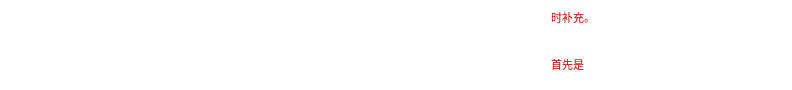时补充。

首先是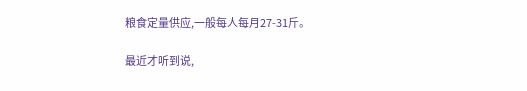粮食定量供应,一般每人每月27-31斤。

最近才听到说,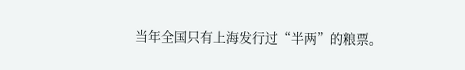当年全国只有上海发行过“半两”的粮票。